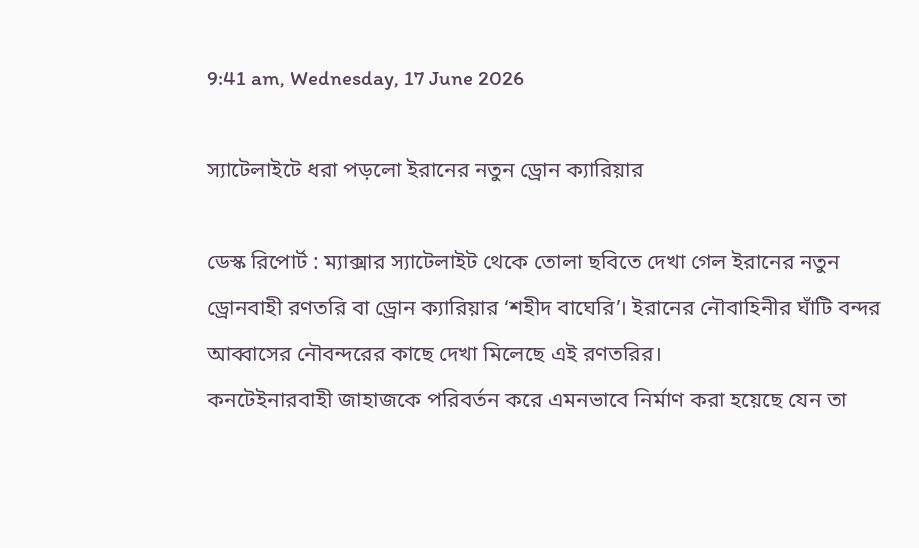9:41 am, Wednesday, 17 June 2026

স্যাটেলাইটে ধরা পড়লো ইরানের নতুন ড্রোন ক্যারিয়ার

ডেস্ক রিপোর্ট : ম্যাক্সার স্যাটেলাইট থেকে তোলা ছবিতে দেখা গেল ইরানের নতুন ড্রোনবাহী রণতরি বা ড্রোন ক্যারিয়ার ‘শহীদ বাঘেরি’। ইরানের নৌবাহিনীর ঘাঁটি বন্দর আব্বাসের নৌবন্দরের কাছে দেখা মিলেছে এই রণতরির।
কনটেইনারবাহী জাহাজকে পরিবর্তন করে এমনভাবে নির্মাণ করা হয়েছে যেন তা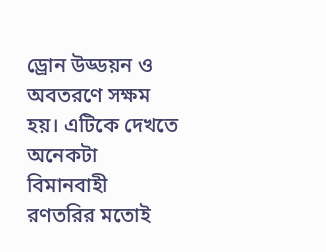ড্রোন উড্ডয়ন ও অবতরণে সক্ষম হয়। এটিকে দেখতে অনেকটা বিমানবাহী রণতরির মতোই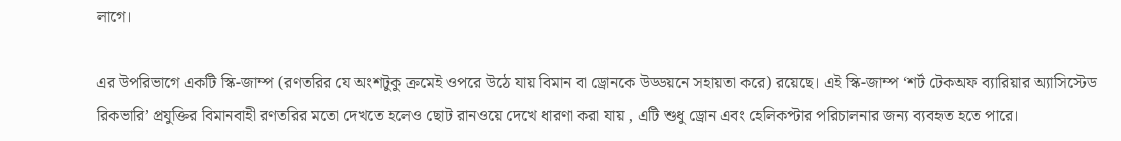লাগে।

এর উপরিভাগে একটি স্কি-জাম্প (রণতরির যে অংশটুকু ক্রমেই ওপরে উঠে যায় বিমান বা ড্রোনকে উড্ডয়নে সহায়তা করে) রয়েছে। এই স্কি-জাম্প ‘শর্ট টেকঅফ ব্যারিয়ার অ্যাসিস্টেড রিকভারি’ প্রযুক্তির বিমানবাহী রণতরির মতো দেখতে হলেও ছোট রানওয়ে দেখে ধারণা করা যায় , এটি শুধু ড্রোন এবং হেলিকপ্টার পরিচালনার জন্য ব্যবহৃত হতে পারে।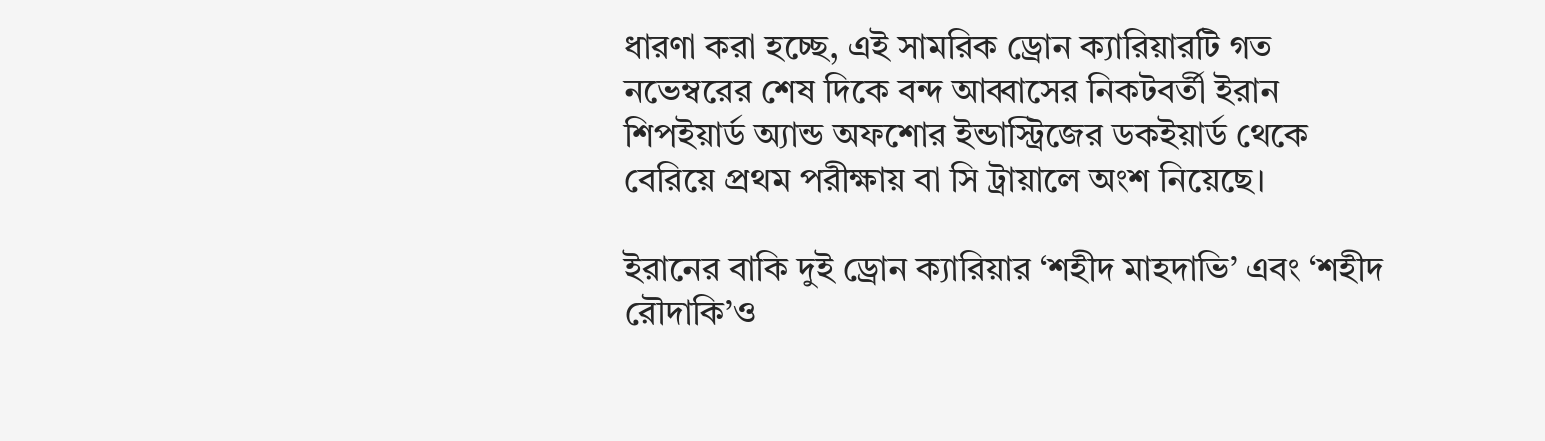ধারণা করা হচ্ছে, এই সামরিক ড্রোন ক্যারিয়ারটি গত নভেম্বরের শেষ দিকে বন্দ আব্বাসের নিকটবর্তী ইরান শিপইয়ার্ড অ্যান্ড অফশোর ইন্ডাস্ট্রিজের ডকইয়ার্ড থেকে বেরিয়ে প্রথম পরীক্ষায় বা সি ট্রায়ালে অংশ নিয়েছে।

ইরানের বাকি দুই ড্রোন ক্যারিয়ার ‘শহীদ মাহদাভি’ এবং ‘শহীদ রৌদাকি’ও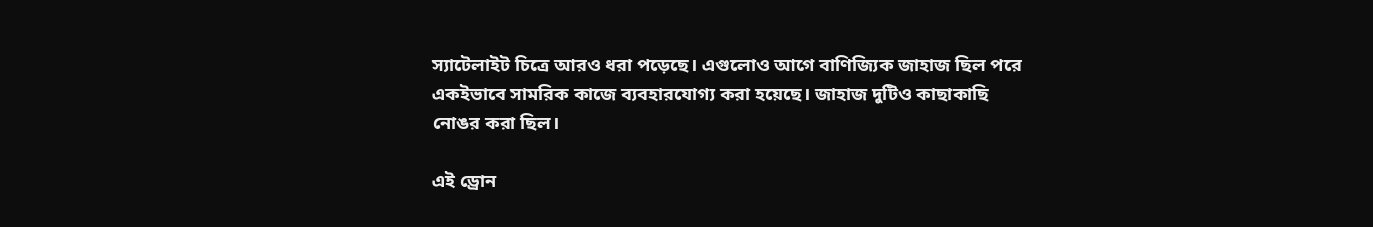স্যাটেলাইট চিত্রে আরও ধরা পড়েছে। এগুলোও আগে বাণিজ্যিক জাহাজ ছিল পরে একইভাবে সামরিক কাজে ব্যবহারযোগ্য করা হয়েছে। জাহাজ দুটিও কাছাকাছি নোঙর করা ছিল।

এই ড্রোন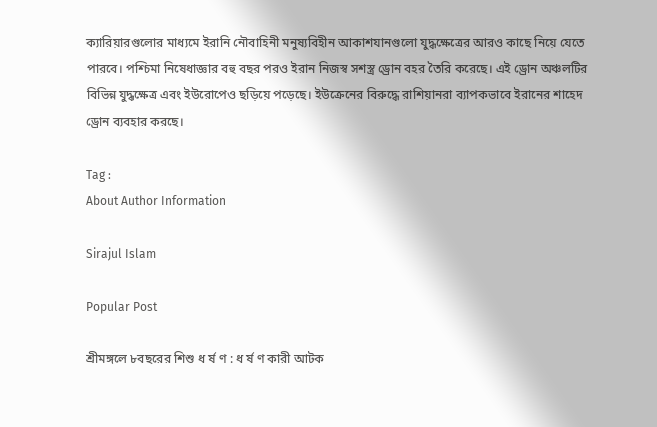ক্যারিয়ারগুলোর মাধ্যমে ইরানি নৌবাহিনী মনুষ্যবিহীন আকাশযানগুলো যুদ্ধক্ষেত্রের আরও কাছে নিয়ে যেতে পারবে। পশ্চিমা নিষেধাজ্ঞার বহু বছর পরও ইরান নিজস্ব সশস্ত্র ড্রোন বহর তৈরি করেছে। এই ড্রোন অঞ্চলটির বিভিন্ন যুদ্ধক্ষেত্র এবং ইউরোপেও ছড়িয়ে পড়েছে। ইউক্রেনের বিরুদ্ধে রাশিয়ানরা ব্যাপকভাবে ইরানের শাহেদ ড্রোন ব্যবহার করছে।

Tag :
About Author Information

Sirajul Islam

Popular Post

শ্রীমঙ্গলে ৮বছরের শিশু ধ র্ষ ণ : ধ র্ষ ণ কারী আটক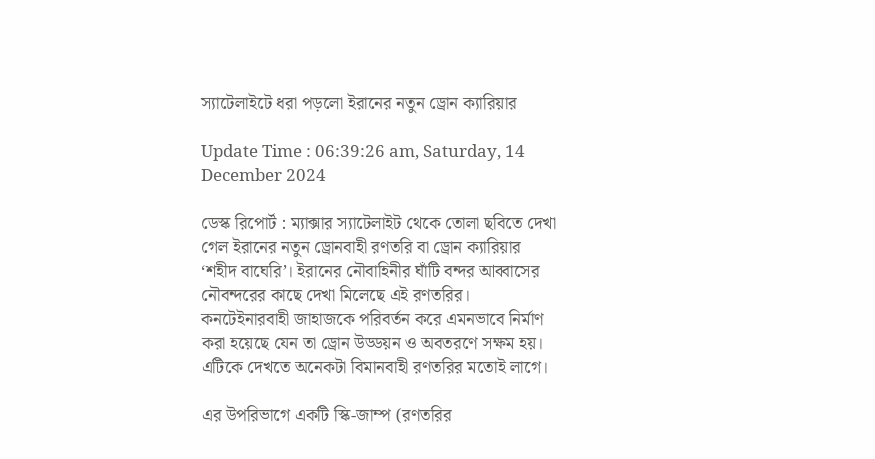স্যাটেলাইটে ধরা পড়লো ইরানের নতুন ড্রোন ক্যারিয়ার

Update Time : 06:39:26 am, Saturday, 14 December 2024

ডেস্ক রিপোর্ট : ম্যাক্সার স্যাটেলাইট থেকে তোলা ছবিতে দেখা গেল ইরানের নতুন ড্রোনবাহী রণতরি বা ড্রোন ক্যারিয়ার ‘শহীদ বাঘেরি’। ইরানের নৌবাহিনীর ঘাঁটি বন্দর আব্বাসের নৌবন্দরের কাছে দেখা মিলেছে এই রণতরির।
কনটেইনারবাহী জাহাজকে পরিবর্তন করে এমনভাবে নির্মাণ করা হয়েছে যেন তা ড্রোন উড্ডয়ন ও অবতরণে সক্ষম হয়। এটিকে দেখতে অনেকটা বিমানবাহী রণতরির মতোই লাগে।

এর উপরিভাগে একটি স্কি-জাম্প (রণতরির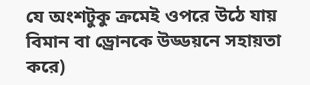যে অংশটুকু ক্রমেই ওপরে উঠে যায় বিমান বা ড্রোনকে উড্ডয়নে সহায়তা করে)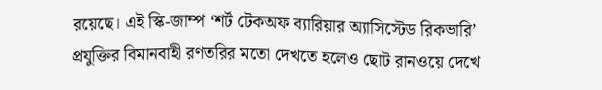রয়েছে। এই স্কি-জাম্প ‘শর্ট টেকঅফ ব্যারিয়ার অ্যাসিস্টেড রিকভারি’ প্রযুক্তির বিমানবাহী রণতরির মতো দেখতে হলেও ছোট রানওয়ে দেখে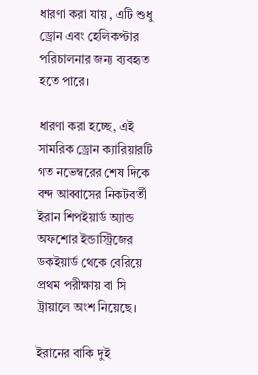ধারণা করা যায় , এটি শুধু ড্রোন এবং হেলিকপ্টার পরিচালনার জন্য ব্যবহৃত হতে পারে।

ধারণা করা হচ্ছে, এই সামরিক ড্রোন ক্যারিয়ারটি গত নভেম্বরের শেষ দিকে বন্দ আব্বাসের নিকটবর্তী ইরান শিপইয়ার্ড অ্যান্ড অফশোর ইন্ডাস্ট্রিজের ডকইয়ার্ড থেকে বেরিয়ে প্রথম পরীক্ষায় বা সি ট্রায়ালে অংশ নিয়েছে।

ইরানের বাকি দুই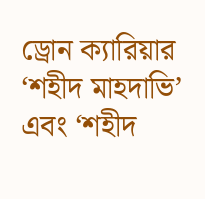ড্রোন ক্যারিয়ার ‘শহীদ মাহদাভি’ এবং ‘শহীদ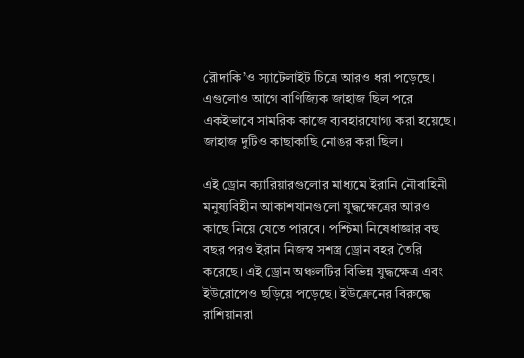রৌদাকি’ও স্যাটেলাইট চিত্রে আরও ধরা পড়েছে। এগুলোও আগে বাণিজ্যিক জাহাজ ছিল পরে একইভাবে সামরিক কাজে ব্যবহারযোগ্য করা হয়েছে। জাহাজ দুটিও কাছাকাছি নোঙর করা ছিল।

এই ড্রোন ক্যারিয়ারগুলোর মাধ্যমে ইরানি নৌবাহিনী মনুষ্যবিহীন আকাশযানগুলো যুদ্ধক্ষেত্রের আরও কাছে নিয়ে যেতে পারবে। পশ্চিমা নিষেধাজ্ঞার বহু বছর পরও ইরান নিজস্ব সশস্ত্র ড্রোন বহর তৈরি করেছে। এই ড্রোন অঞ্চলটির বিভিন্ন যুদ্ধক্ষেত্র এবং ইউরোপেও ছড়িয়ে পড়েছে। ইউক্রেনের বিরুদ্ধে রাশিয়ানরা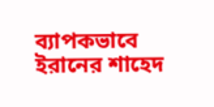ব্যাপকভাবে ইরানের শাহেদ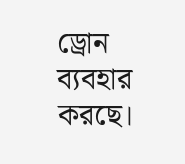ড্রোন ব্যবহার করছে।